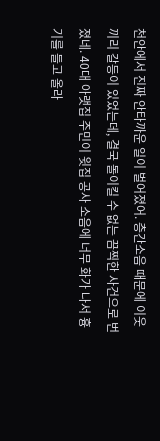천안에서 진짜 안타까운 일이 벌어졌어. 층간소음 때문에 이웃끼리 갈등이 있었는데, 결국 돌이킬 수 없는 끔찍한 사건으로 번졌네. 40대 아랫집 주민이 윗집 공사 소음에 너무 화가 나서 흉기를 들고 올라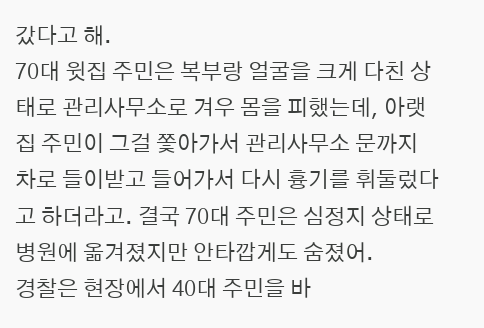갔다고 해.
70대 윗집 주민은 복부랑 얼굴을 크게 다친 상태로 관리사무소로 겨우 몸을 피했는데, 아랫집 주민이 그걸 쫓아가서 관리사무소 문까지 차로 들이받고 들어가서 다시 흉기를 휘둘렀다고 하더라고. 결국 70대 주민은 심정지 상태로 병원에 옮겨졌지만 안타깝게도 숨졌어.
경찰은 현장에서 40대 주민을 바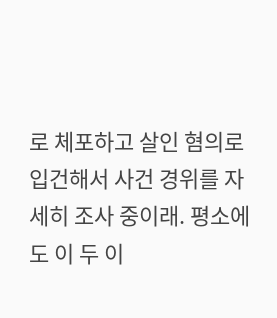로 체포하고 살인 혐의로 입건해서 사건 경위를 자세히 조사 중이래. 평소에도 이 두 이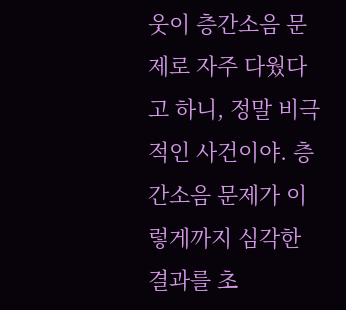웃이 층간소음 문제로 자주 다웠다고 하니, 정말 비극적인 사건이야. 층간소음 문제가 이렇게까지 심각한 결과를 초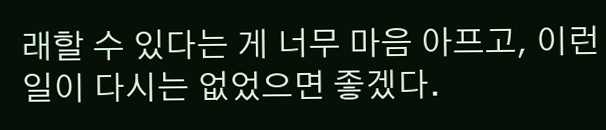래할 수 있다는 게 너무 마음 아프고, 이런 일이 다시는 없었으면 좋겠다.